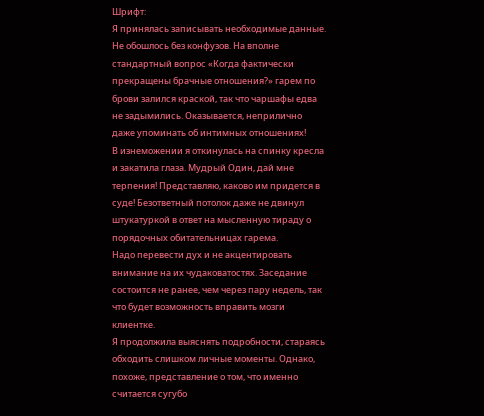Шрифт:
Я принялась записывать необходимые данные. Не обошлось без конфузов. На вполне стандартный вопрос «Когда фактически прекращены брачные отношения?» гарем по брови залился краской, так что чаршафы едва не задымились. Оказывается, неприлично даже упоминать об интимных отношениях!
В изнеможении я откинулась на спинку кресла и закатила глаза. Мудрый Один, дай мне терпения! Представляю, каково им придется в суде! Безответный потолок даже не двинул штукатуркой в ответ на мысленную тираду о порядочных обитательницах гарема.
Надо перевести дух и не акцентировать внимание на их чудаковатостях. Заседание состоится не ранее, чем через пару недель, так что будет возможность вправить мозги клиентке.
Я продолжила выяснять подробности, стараясь обходить слишком личные моменты. Однако, похоже, представление о том, что именно считается сугубо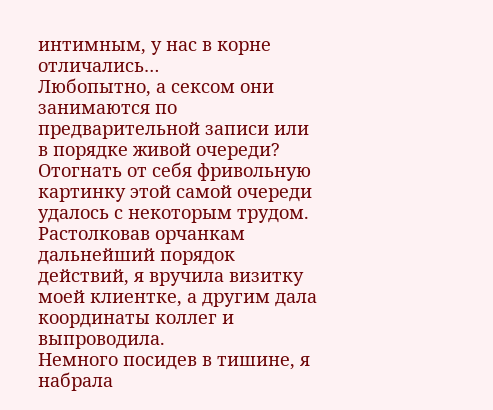интимным, у нас в корне отличались…
Любопытно, а сексом они занимаются по предварительной записи или в порядке живой очереди? Отогнать от себя фривольную картинку этой самой очереди удалось с некоторым трудом.
Растолковав орчанкам дальнейший порядок действий, я вручила визитку моей клиентке, а другим дала координаты коллег и выпроводила.
Немного посидев в тишине, я набрала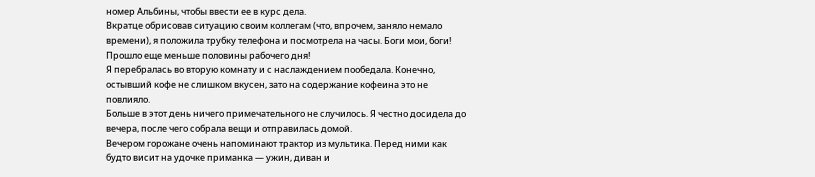номер Альбины, чтобы ввести ее в курс дела.
Вкратце обрисовав ситуацию своим коллегам (что, впрочем, заняло немало времени), я положила трубку телефона и посмотрела на часы. Боги мои, боги! Прошло еще меньше половины рабочего дня!
Я перебралась во вторую комнату и с наслаждением пообедала. Конечно, остывший кофе не слишком вкусен, зато на содержание кофеина это не повлияло.
Больше в этот день ничего примечательного не случилось. Я честно досидела до вечера, после чего собрала вещи и отправилась домой.
Вечером горожане очень напоминают трактор из мультика. Перед ними как будто висит на удочке приманка — ужин, диван и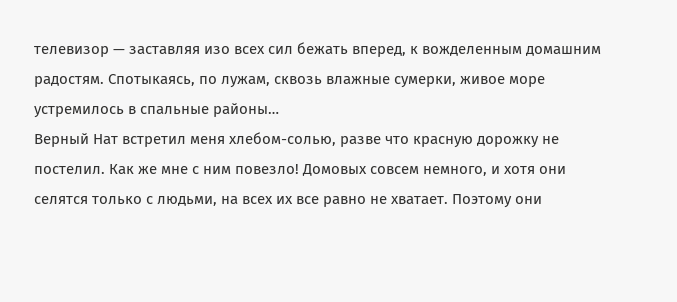телевизор — заставляя изо всех сил бежать вперед, к вожделенным домашним радостям. Спотыкаясь, по лужам, сквозь влажные сумерки, живое море устремилось в спальные районы…
Верный Нат встретил меня хлебом-солью, разве что красную дорожку не постелил. Как же мне с ним повезло! Домовых совсем немного, и хотя они селятся только с людьми, на всех их все равно не хватает. Поэтому они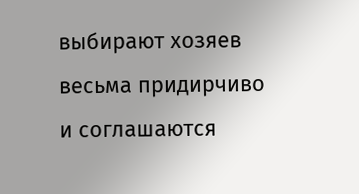выбирают хозяев весьма придирчиво и соглашаются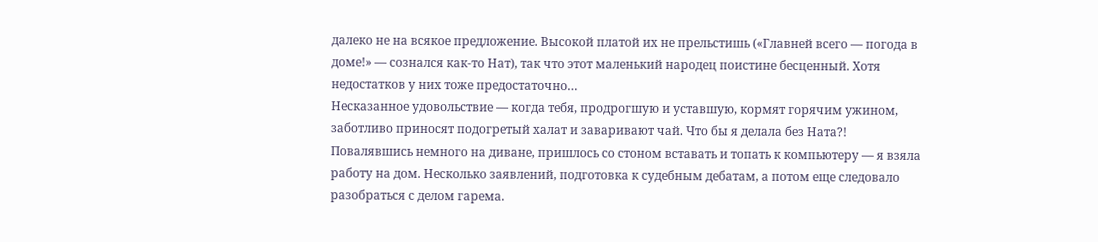далеко не на всякое предложение. Высокой платой их не прельстишь («Главней всего — погода в доме!» — сознался как-то Нат), так что этот маленький народец поистине бесценный. Хотя недостатков у них тоже предостаточно…
Несказанное удовольствие — когда тебя, продрогшую и уставшую, кормят горячим ужином, заботливо приносят подогретый халат и заваривают чай. Что бы я делала без Ната?!
Повалявшись немного на диване, пришлось со стоном вставать и топать к компьютеру — я взяла работу на дом. Несколько заявлений, подготовка к судебным дебатам, а потом еще следовало разобраться с делом гарема.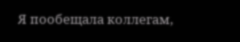Я пообещала коллегам,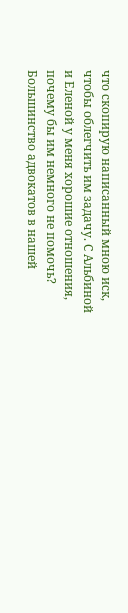что скопирую написанный мною иск, чтобы облегчить им задачу. С Альбиной и Еленой у меня хорошие отношения, почему бы им немного не помочь? Большинство адвокатов в нашей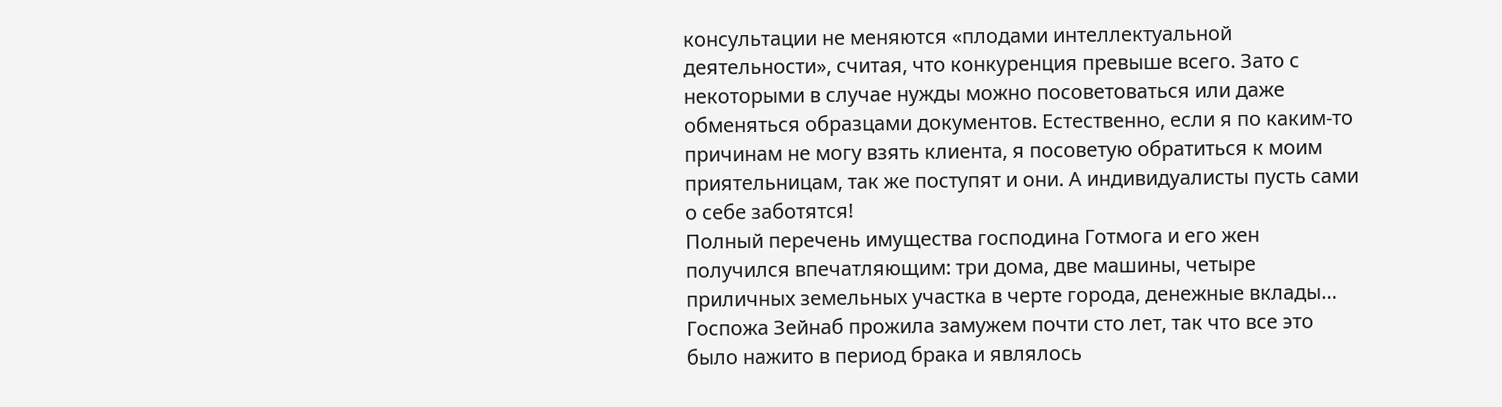консультации не меняются «плодами интеллектуальной деятельности», считая, что конкуренция превыше всего. Зато с некоторыми в случае нужды можно посоветоваться или даже обменяться образцами документов. Естественно, если я по каким-то причинам не могу взять клиента, я посоветую обратиться к моим приятельницам, так же поступят и они. А индивидуалисты пусть сами о себе заботятся!
Полный перечень имущества господина Готмога и его жен получился впечатляющим: три дома, две машины, четыре приличных земельных участка в черте города, денежные вклады… Госпожа Зейнаб прожила замужем почти сто лет, так что все это было нажито в период брака и являлось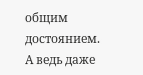общим достоянием. А ведь даже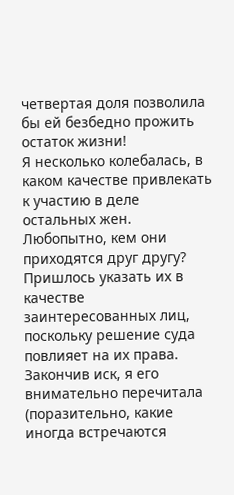четвертая доля позволила бы ей безбедно прожить остаток жизни!
Я несколько колебалась, в каком качестве привлекать к участию в деле остальных жен. Любопытно, кем они приходятся друг другу? Пришлось указать их в качестве заинтересованных лиц, поскольку решение суда повлияет на их права.
Закончив иск, я его внимательно перечитала (поразительно, какие иногда встречаются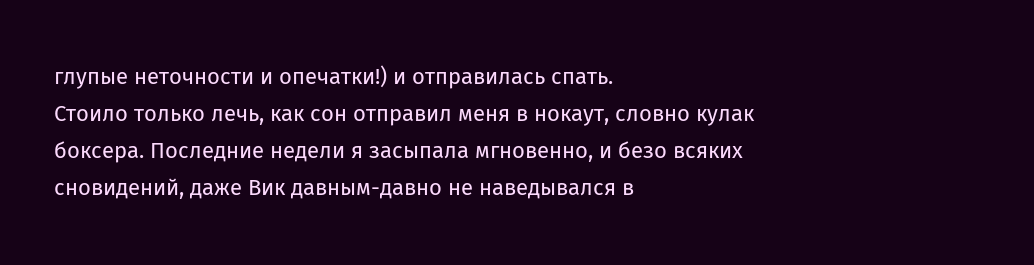глупые неточности и опечатки!) и отправилась спать.
Стоило только лечь, как сон отправил меня в нокаут, словно кулак боксера. Последние недели я засыпала мгновенно, и безо всяких сновидений, даже Вик давным-давно не наведывался в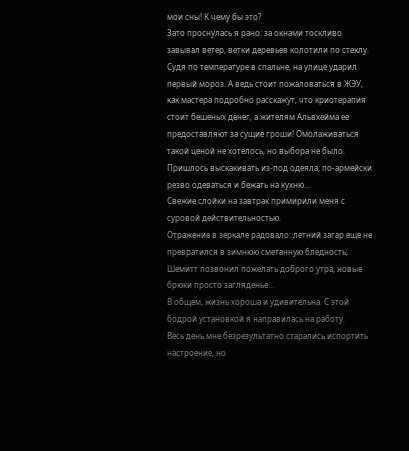мои сны! К чему бы это?
Зато проснулась я рано: за окнами тоскливо завывал ветер, ветки деревьев колотили по стеклу. Судя по температуре в спальне, на улице ударил первый мороз. А ведь стоит пожаловаться в ЖЭУ, как мастера подробно расскажут, что криотерапия стоит бешеных денег, а жителям Альвхейма ее предоставляют за сущие гроши! Омолаживаться такой ценой не хотелось, но выбора не было. Пришлось выскакивать из-под одеяла, по-армейски резво одеваться и бежать на кухню…
Свежие слойки на завтрак примирили меня с суровой действительностью.
Отражение в зеркале радовало: летний загар еще не превратился в зимнюю сметанную бледность, Шемитт позвонил пожелать доброго утра, новые брюки просто загляденье…
В общем, жизнь хороша и удивительна. С этой бодрой установкой я направилась на работу.
Весь день мне безрезультатно старались испортить настроение, но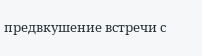предвкушение встречи с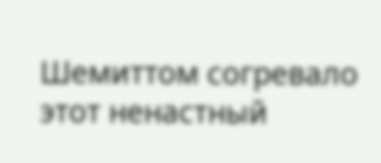Шемиттом согревало этот ненастный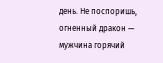день. Не поспоришь, огненный дракон — мужчина горячий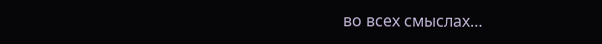во всех смыслах…